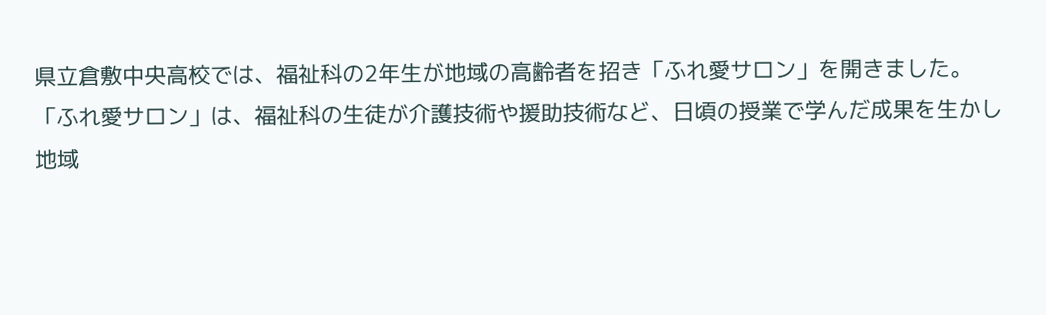県立倉敷中央高校では、福祉科の2年生が地域の高齢者を招き「ふれ愛サロン」を開きました。
「ふれ愛サロン」は、福祉科の生徒が介護技術や援助技術など、日頃の授業で学んだ成果を生かし地域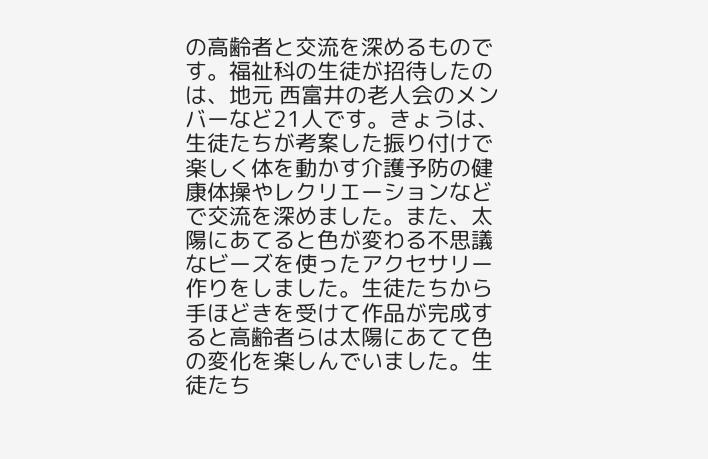の高齢者と交流を深めるものです。福祉科の生徒が招待したのは、地元 西富井の老人会のメンバーなど21人です。きょうは、生徒たちが考案した振り付けで楽しく体を動かす介護予防の健康体操やレクリエーションなどで交流を深めました。また、太陽にあてると色が変わる不思議なビーズを使ったアクセサリー作りをしました。生徒たちから手ほどきを受けて作品が完成すると高齢者らは太陽にあてて色の変化を楽しんでいました。生徒たち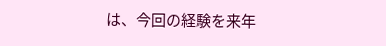は、今回の経験を来年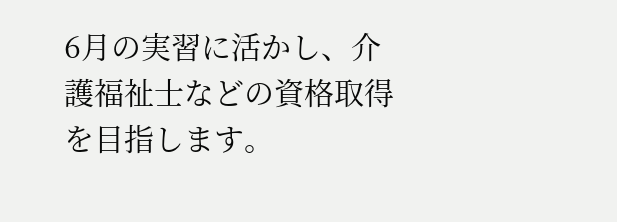6月の実習に活かし、介護福祉士などの資格取得を目指します。